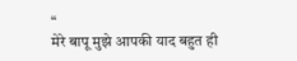“
मेरे बापू मुझे आपकी याद बहुत ही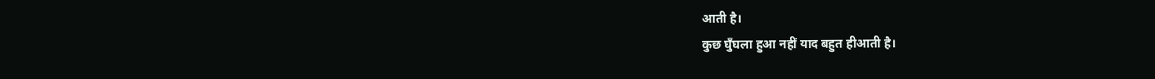आती है।
कुछ घुँघला हुआ नहीं याद बहुत हीआती है।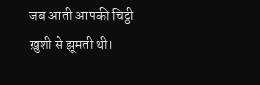जब आती आपकी चिट्ठी ख़ुशी से झूमती थी।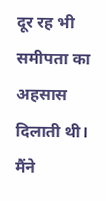दूर रह भी समीपता का अहसास दिलाती थी।
मैंने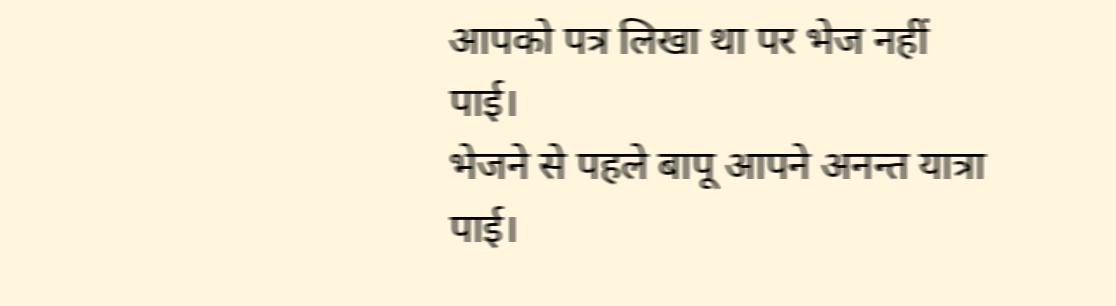आपको पत्र लिखा था पर भेज नहीं पाई।
भेजने से पहले बापू आपने अनन्त यात्रा पाई।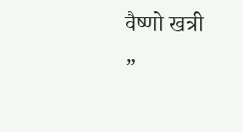वैष्णो खत्री
”